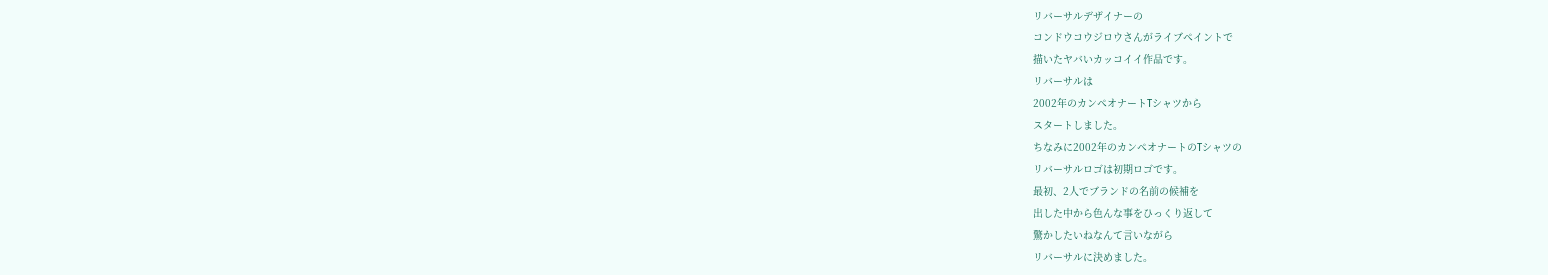リバーサルデザイナーの
コンドウコウジロウさんがライブペイントで
描いたヤバいカッコイイ作品です。
リバーサルは
2002年のカンペオナートTシャツから
スタートしました。
ちなみに2002年のカンペオナートのTシャツの
リバーサルロゴは初期ロゴです。
最初、2人でブランドの名前の候補を
出した中から色んな事をひっくり返して
驚かしたいねなんて言いながら
リバーサルに決めました。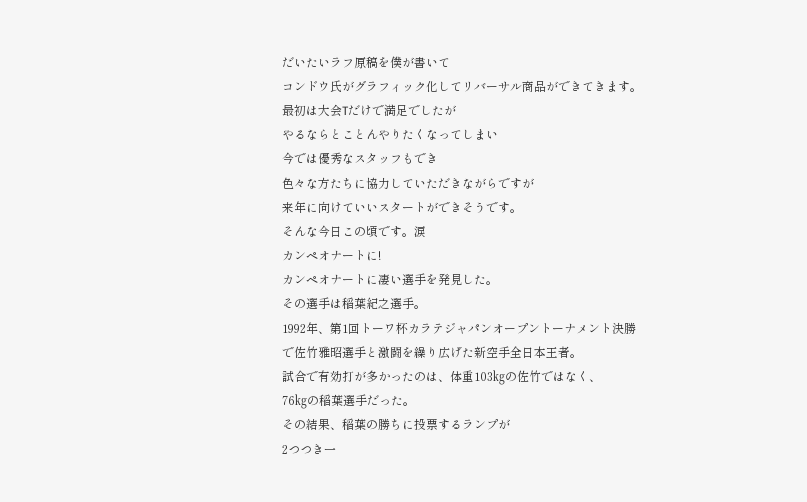だいたいラフ原稿を僕が書いて
コンドウ氏がグラフィック化してリバーサル商品ができてきます。
最初は大会Tだけで満足でしたが
やるならとことんやりたくなってしまい
今では優秀なスタッフもでき
色々な方たちに協力していただきながらですが
来年に向けていいスタートができそうです。
そんな今日この頃です。涙
カンペオナートに!
カンペオナートに凄い選手を発見した。
その選手は稲葉紀之選手。
1992年、第1回トーワ杯カラテジャパンオープントーナメント決勝
で佐竹雅昭選手と激闘を繰り広げた新空手全日本王者。
試合で有効打が多かったのは、体重103㎏の佐竹ではなく、
76㎏の稲葉選手だった。
その結果、稲葉の勝ちに投票するランプが
2つつき一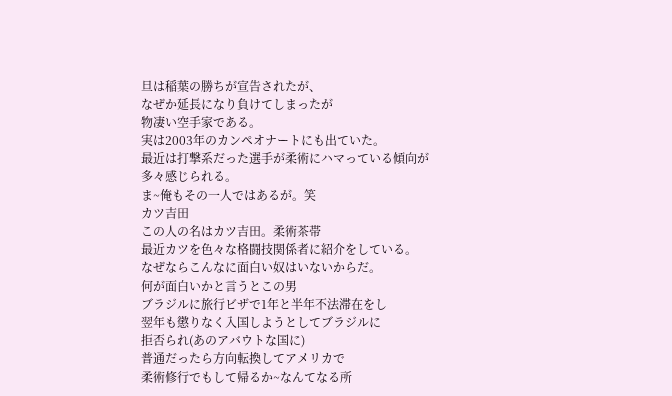旦は稲葉の勝ちが宣告されたが、
なぜか延長になり負けてしまったが
物凄い空手家である。
実は2003年のカンペオナートにも出ていた。
最近は打撃系だった選手が柔術にハマっている傾向が
多々感じられる。
ま~俺もその一人ではあるが。笑
カツ吉田
この人の名はカツ吉田。柔術茶帯
最近カツを色々な格闘技関係者に紹介をしている。
なぜならこんなに面白い奴はいないからだ。
何が面白いかと言うとこの男
ブラジルに旅行ビザで1年と半年不法滞在をし
翌年も懲りなく入国しようとしてブラジルに
拒否られ(あのアバウトな国に)
普通だったら方向転換してアメリカで
柔術修行でもして帰るか~なんてなる所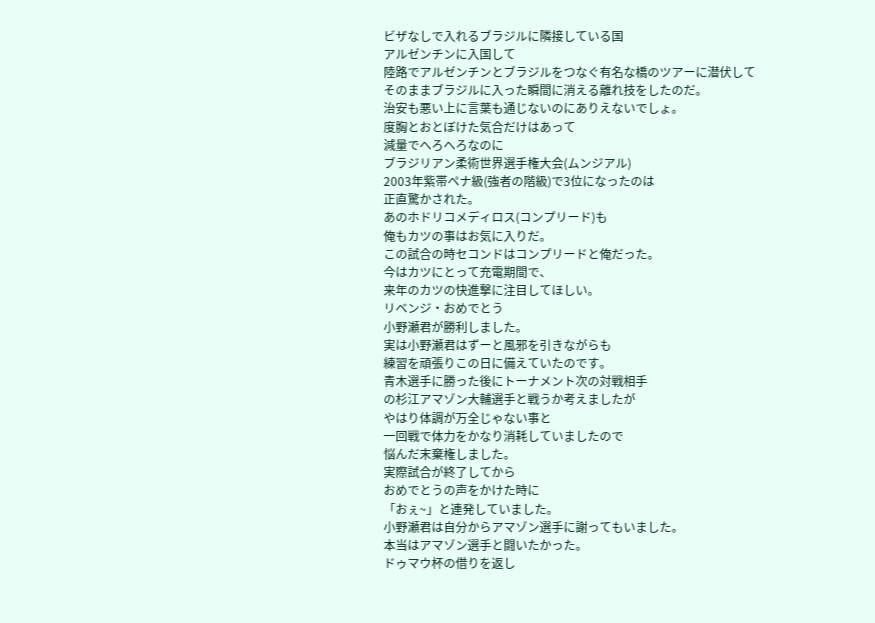ビザなしで入れるブラジルに隣接している国
アルゼンチンに入国して
陸路でアルゼンチンとブラジルをつなぐ有名な橋のツアーに潜伏して
そのままブラジルに入った瞬間に消える離れ技をしたのだ。
治安も悪い上に言葉も通じないのにありえないでしょ。
度胸とおとぼけた気合だけはあって
減量でへろへろなのに
ブラジリアン柔術世界選手権大会(ムンジアル)
2003年紫帯ペナ級(強者の階級)で3位になったのは
正直驚かされた。
あのホドリコメディロス(コンプリード)も
俺もカツの事はお気に入りだ。
この試合の時セコンドはコンプリードと俺だった。
今はカツにとって充電期間で、
来年のカツの快進撃に注目してほしい。
リベンジ・おめでとう
小野瀬君が勝利しました。
実は小野瀬君はずーと風邪を引きながらも
練習を頑張りこの日に備えていたのです。
青木選手に勝った後にトーナメント次の対戦相手
の杉江アマゾン大輔選手と戦うか考えましたが
やはり体調が万全じゃない事と
一回戦で体力をかなり消耗していましたので
悩んだ末棄権しました。
実際試合が終了してから
おめでとうの声をかけた時に
「おぇ~」と連発していました。
小野瀬君は自分からアマゾン選手に謝ってもいました。
本当はアマゾン選手と闘いたかった。
ドゥマウ杯の借りを返し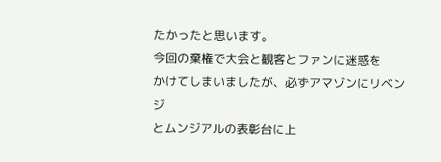たかったと思います。
今回の棄権で大会と観客とファンに迷惑を
かけてしまいましたが、必ずアマゾンにリベンジ
とムンジアルの表彰台に上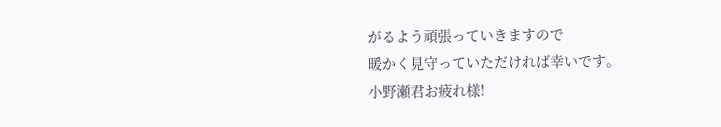がるよう頑張っていきますので
暖かく見守っていただければ幸いです。
小野瀬君お疲れ様!